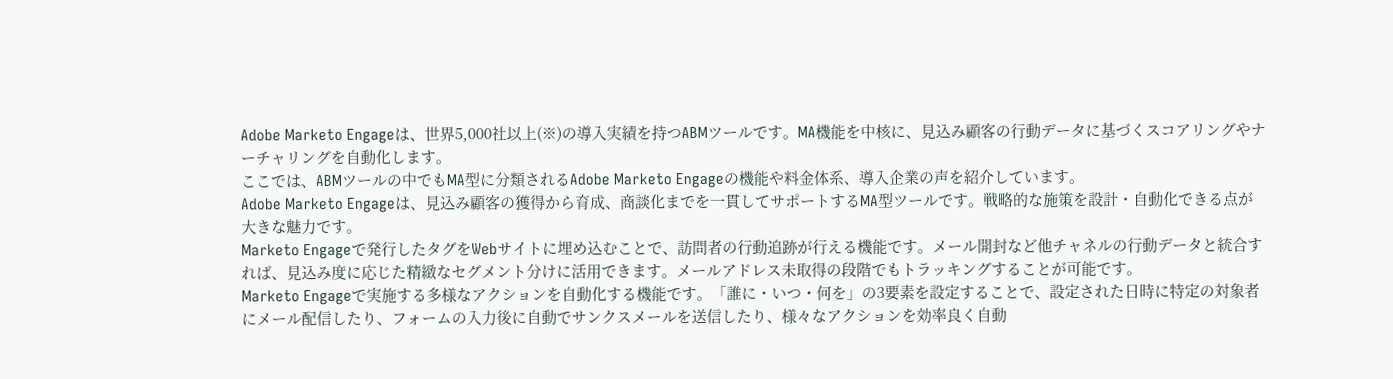Adobe Marketo Engageは、世界5,000社以上(※)の導入実績を持つABMツールです。MA機能を中核に、見込み顧客の行動データに基づくスコアリングやナーチャリングを自動化します。
ここでは、ABMツールの中でもMA型に分類されるAdobe Marketo Engageの機能や料金体系、導入企業の声を紹介しています。
Adobe Marketo Engageは、見込み顧客の獲得から育成、商談化までを一貫してサポートするMA型ツールです。戦略的な施策を設計・自動化できる点が大きな魅力です。
Marketo Engageで発行したタグをWebサイトに埋め込むことで、訪問者の行動追跡が行える機能です。メール開封など他チャネルの行動データと統合すれば、見込み度に応じた精緻なセグメント分けに活用できます。メールアドレス未取得の段階でもトラッキングすることが可能です。
Marketo Engageで実施する多様なアクションを自動化する機能です。「誰に・いつ・何を」の3要素を設定することで、設定された日時に特定の対象者にメール配信したり、フォームの入力後に自動でサンクスメールを送信したり、様々なアクションを効率良く自動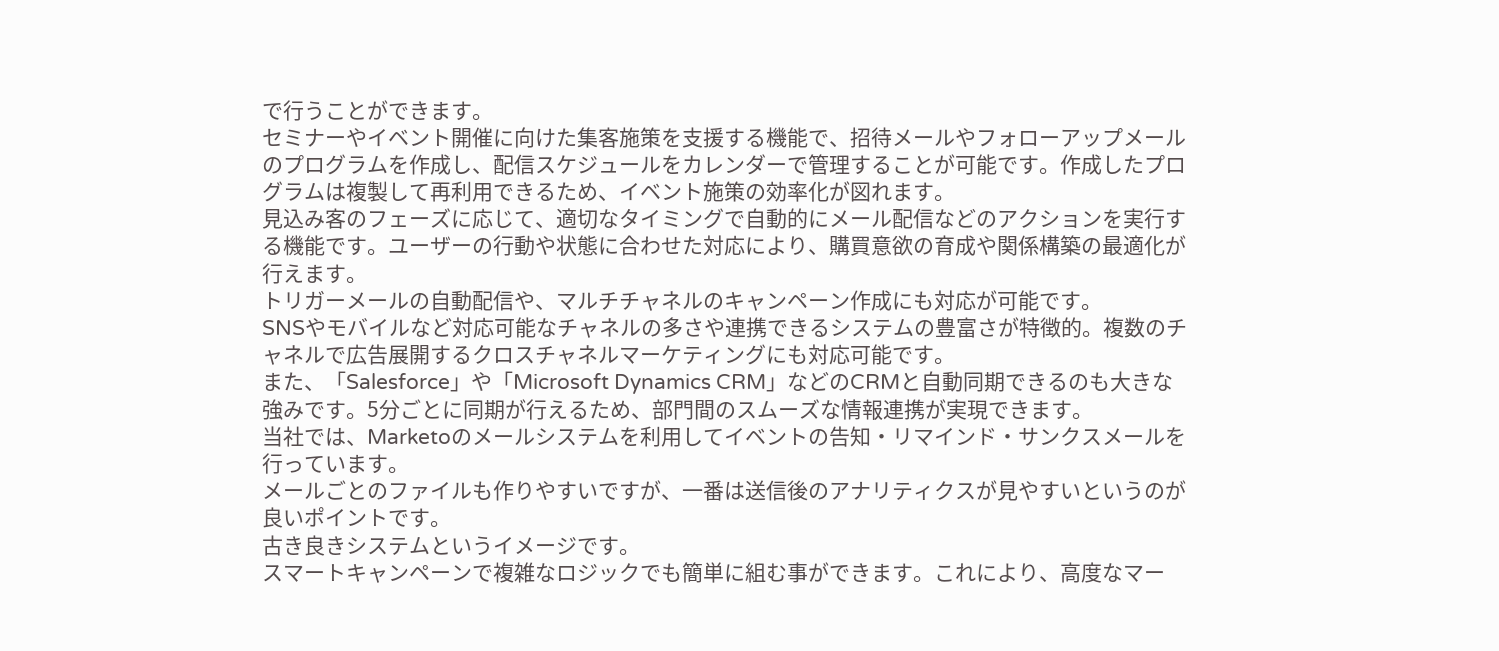で行うことができます。
セミナーやイベント開催に向けた集客施策を支援する機能で、招待メールやフォローアップメールのプログラムを作成し、配信スケジュールをカレンダーで管理することが可能です。作成したプログラムは複製して再利用できるため、イベント施策の効率化が図れます。
見込み客のフェーズに応じて、適切なタイミングで自動的にメール配信などのアクションを実行する機能です。ユーザーの行動や状態に合わせた対応により、購買意欲の育成や関係構築の最適化が行えます。
トリガーメールの自動配信や、マルチチャネルのキャンペーン作成にも対応が可能です。
SNSやモバイルなど対応可能なチャネルの多さや連携できるシステムの豊富さが特徴的。複数のチャネルで広告展開するクロスチャネルマーケティングにも対応可能です。
また、「Salesforce」や「Microsoft Dynamics CRM」などのCRMと自動同期できるのも大きな強みです。5分ごとに同期が行えるため、部門間のスムーズな情報連携が実現できます。
当社では、Marketoのメールシステムを利用してイベントの告知・リマインド・サンクスメールを行っています。
メールごとのファイルも作りやすいですが、一番は送信後のアナリティクスが見やすいというのが良いポイントです。
古き良きシステムというイメージです。
スマートキャンペーンで複雑なロジックでも簡単に組む事ができます。これにより、高度なマー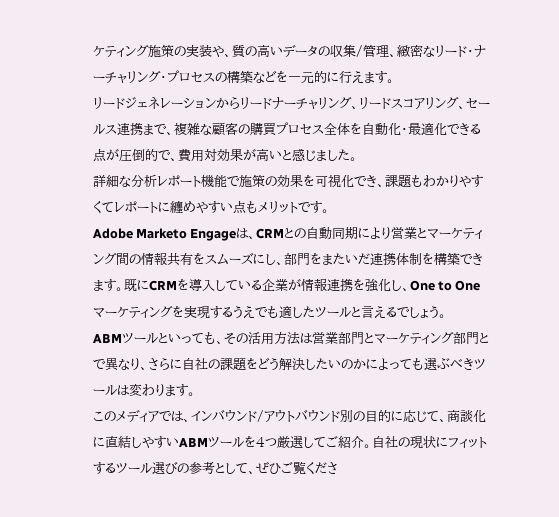ケティング施策の実装や、質の高いデータの収集/管理、緻密なリード・ナーチャリング・プロセスの構築などを一元的に行えます。
リードジェネレーションからリードナーチャリング、リードスコアリング、セールス連携まで、複雑な顧客の購買プロセス全体を自動化・最適化できる点が圧倒的で、費用対効果が高いと感じました。
詳細な分析レポート機能で施策の効果を可視化でき、課題もわかりやすくてレポートに纏めやすい点もメリットです。
Adobe Marketo Engageは、CRMとの自動同期により営業とマーケティング間の情報共有をスムーズにし、部門をまたいだ連携体制を構築できます。既にCRMを導入している企業が情報連携を強化し、One to Oneマーケティングを実現するうえでも適したツールと言えるでしょう。
ABMツールといっても、その活用方法は営業部門とマーケティング部門とで異なり、さらに自社の課題をどう解決したいのかによっても選ぶべきツールは変わります。
このメディアでは、インバウンド/アウトバウンド別の目的に応じて、商談化に直結しやすいABMツールを4つ厳選してご紹介。自社の現状にフィットするツール選びの参考として、ぜひご覧くださ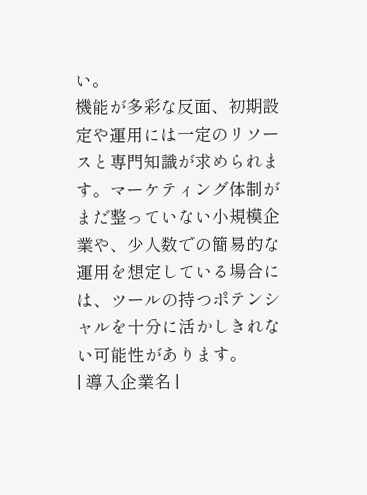い。
機能が多彩な反面、初期設定や運用には一定のリソースと専門知識が求められます。マーケティング体制がまだ整っていない小規模企業や、少人数での簡易的な運用を想定している場合には、ツールの持つポテンシャルを十分に活かしきれない可能性があります。
| 導入企業名 |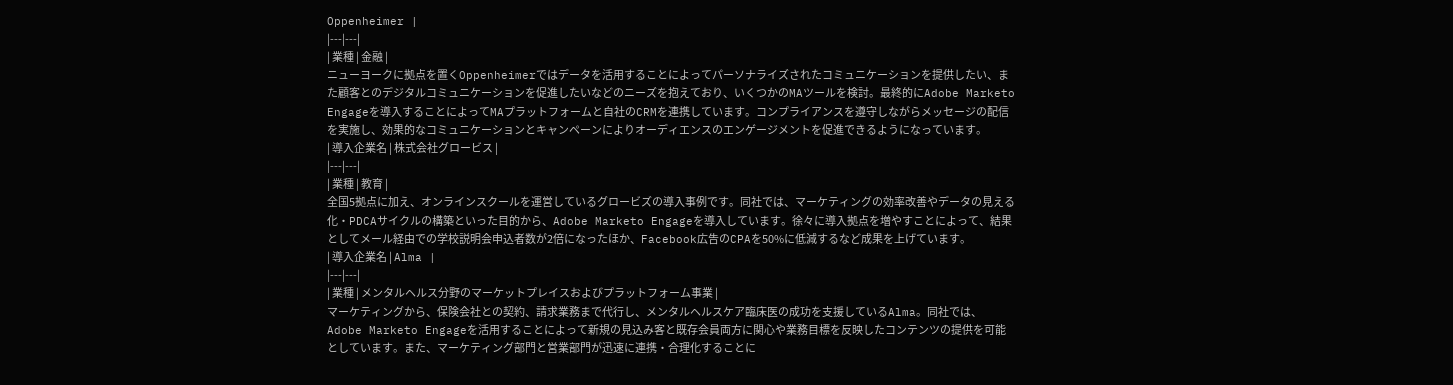Oppenheimer |
|---|---|
| 業種 | 金融 |
ニューヨークに拠点を置くOppenheimerではデータを活用することによってパーソナライズされたコミュニケーションを提供したい、また顧客とのデジタルコミュニケーションを促進したいなどのニーズを抱えており、いくつかのMAツールを検討。最終的にAdobe Marketo Engageを導入することによってMAプラットフォームと自社のCRMを連携しています。コンプライアンスを遵守しながらメッセージの配信を実施し、効果的なコミュニケーションとキャンペーンによりオーディエンスのエンゲージメントを促進できるようになっています。
| 導入企業名 | 株式会社グロービス |
|---|---|
| 業種 | 教育 |
全国5拠点に加え、オンラインスクールを運営しているグロービズの導入事例です。同社では、マーケティングの効率改善やデータの見える化・PDCAサイクルの構築といった目的から、Adobe Marketo Engageを導入しています。徐々に導入拠点を増やすことによって、結果としてメール経由での学校説明会申込者数が2倍になったほか、Facebook広告のCPAを50%に低減するなど成果を上げています。
| 導入企業名 | Alma |
|---|---|
| 業種 | メンタルヘルス分野のマーケットプレイスおよびプラットフォーム事業 |
マーケティングから、保険会社との契約、請求業務まで代行し、メンタルヘルスケア臨床医の成功を支援しているAlma。同社では、Adobe Marketo Engageを活用することによって新規の見込み客と既存会員両方に関心や業務目標を反映したコンテンツの提供を可能としています。また、マーケティング部門と営業部門が迅速に連携・合理化することに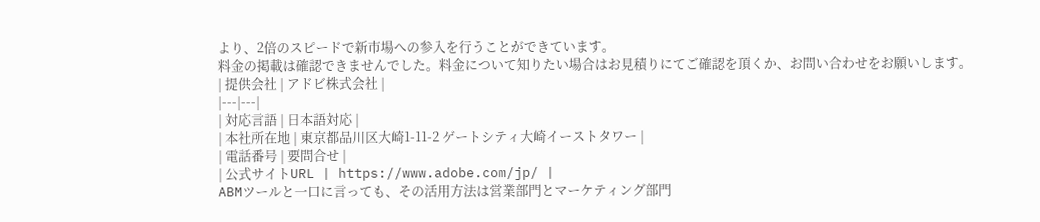より、2倍のスピードで新市場への参入を行うことができています。
料金の掲載は確認できませんでした。料金について知りたい場合はお見積りにてご確認を頂くか、お問い合わせをお願いします。
| 提供会社 | アドビ株式会社 |
|---|---|
| 対応言語 | 日本語対応 |
| 本社所在地 | 東京都品川区大崎1-11-2 ゲートシティ大崎イーストタワー |
| 電話番号 | 要問合せ |
| 公式サイトURL | https://www.adobe.com/jp/ |
ABMツールと一口に言っても、その活用方法は営業部門とマーケティング部門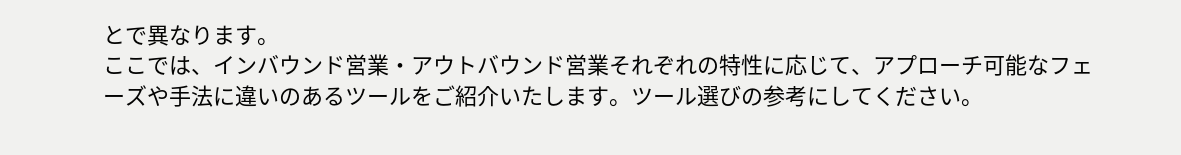とで異なります。
ここでは、インバウンド営業・アウトバウンド営業それぞれの特性に応じて、アプローチ可能なフェーズや手法に違いのあるツールをご紹介いたします。ツール選びの参考にしてください。